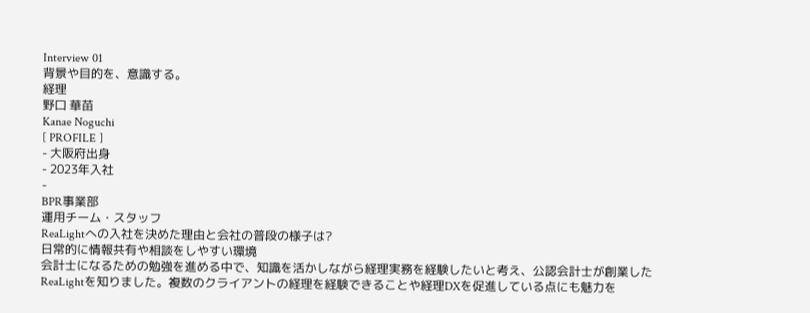Interview 01
背景や目的を、意識する。
経理
野口 華苗
Kanae Noguchi
[ PROFILE ]
- 大阪府出身
- 2023年入社
-
BPR事業部
運用チーム・スタッフ
ReaLightへの入社を決めた理由と会社の普段の様子は?
日常的に情報共有や相談をしやすい環境
会計士になるための勉強を進める中で、知識を活かしながら経理実務を経験したいと考え、公認会計士が創業したReaLightを知りました。複数のクライアントの経理を経験できることや経理DXを促進している点にも魅力を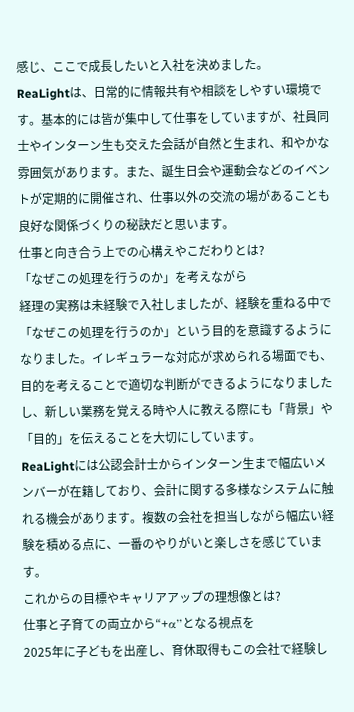感じ、ここで成長したいと入社を決めました。
ReaLightは、日常的に情報共有や相談をしやすい環境です。基本的には皆が集中して仕事をしていますが、社員同士やインターン生も交えた会話が自然と生まれ、和やかな雰囲気があります。また、誕生日会や運動会などのイベントが定期的に開催され、仕事以外の交流の場があることも良好な関係づくりの秘訣だと思います。
仕事と向き合う上での心構えやこだわりとは?
「なぜこの処理を行うのか」を考えながら
経理の実務は未経験で入社しましたが、経験を重ねる中で「なぜこの処理を行うのか」という目的を意識するようになりました。イレギュラーな対応が求められる場面でも、目的を考えることで適切な判断ができるようになりましたし、新しい業務を覚える時や人に教える際にも「背景」や「目的」を伝えることを大切にしています。
ReaLightには公認会計士からインターン生まで幅広いメンバーが在籍しており、会計に関する多様なシステムに触れる機会があります。複数の会社を担当しながら幅広い経験を積める点に、一番のやりがいと楽しさを感じています。
これからの目標やキャリアアップの理想像とは?
仕事と子育ての両立から“+α”となる視点を
2025年に子どもを出産し、育休取得もこの会社で経験し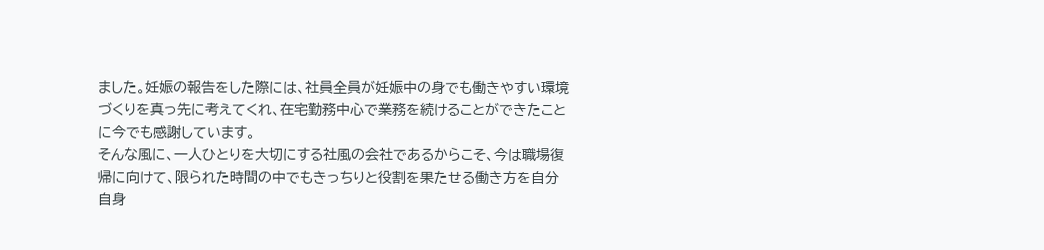ました。妊娠の報告をした際には、社員全員が妊娠中の身でも働きやすい環境づくりを真っ先に考えてくれ、在宅勤務中心で業務を続けることができたことに今でも感謝しています。
そんな風に、一人ひとりを大切にする社風の会社であるからこそ、今は職場復帰に向けて、限られた時間の中でもきっちりと役割を果たせる働き方を自分自身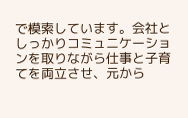で模索しています。会社としっかりコミュニケーションを取りながら仕事と子育てを両立させ、元から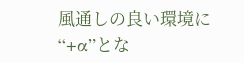風通しの良い環境に“+α”とな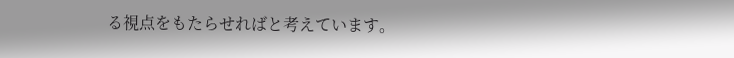る視点をもたらせればと考えています。